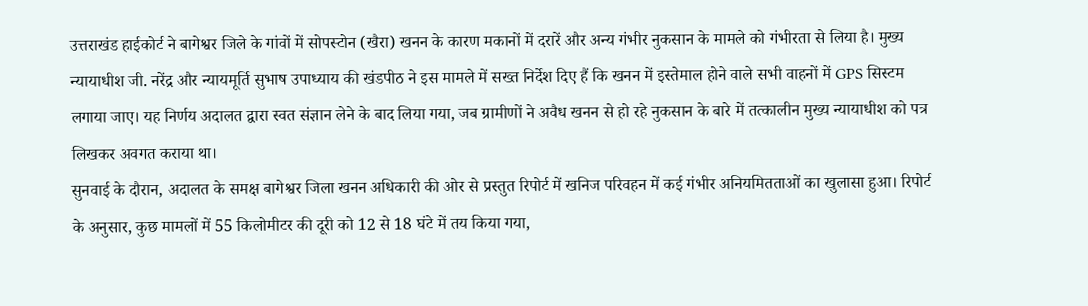उत्तराखंड हाईकोर्ट ने बागेश्वर जिले के गांवों में सोपस्टोन (खैरा) खनन के कारण मकानों में दरारें और अन्य गंभीर नुकसान के मामले को गंभीरता से लिया है। मुख्य न्यायाधीश जी. नरेंद्र और न्यायमूर्ति सुभाष उपाध्याय की खंडपीठ ने इस मामले में सख्त निर्देश दिए हैं कि खनन में इस्तेमाल होने वाले सभी वाहनों में GPS सिस्टम लगाया जाए। यह निर्णय अदालत द्वारा स्वत संज्ञान लेने के बाद लिया गया, जब ग्रामीणों ने अवैध खनन से हो रहे नुकसान के बारे में तत्कालीन मुख्य न्यायाधीश को पत्र लिखकर अवगत कराया था।
सुनवाई के दौरान, अदालत के समक्ष बागेश्वर जिला खनन अधिकारी की ओर से प्रस्तुत रिपोर्ट में खनिज परिवहन में कई गंभीर अनियमितताओं का खुलासा हुआ। रिपोर्ट के अनुसार, कुछ मामलों में 55 किलोमीटर की दूरी को 12 से 18 घंटे में तय किया गया,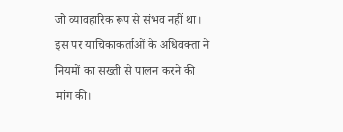जो व्यावहारिक रूप से संभव नहीं था। इस पर याचिकाकर्ताओं के अधिवक्ता ने नियमों का सख्ती से पालन करने की मांग की।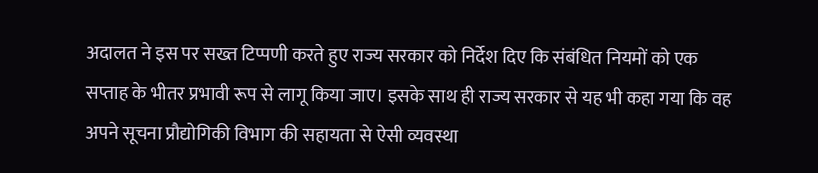अदालत ने इस पर सख्त टिप्पणी करते हुए राज्य सरकार को निर्देश दिए कि संबंधित नियमों को एक सप्ताह के भीतर प्रभावी रूप से लागू किया जाए। इसके साथ ही राज्य सरकार से यह भी कहा गया कि वह अपने सूचना प्रौद्योगिकी विभाग की सहायता से ऐसी व्यवस्था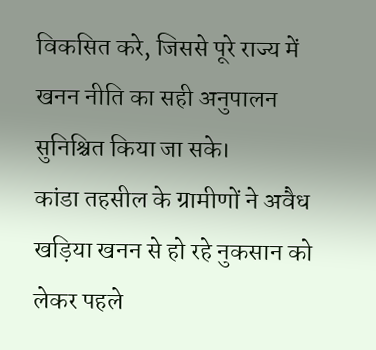विकसित करे, जिससे पूरे राज्य में खनन नीति का सही अनुपालन सुनिश्चित किया जा सके।
कांडा तहसील के ग्रामीणों ने अवैध खड़िया खनन से हो रहे नुकसान को लेकर पहले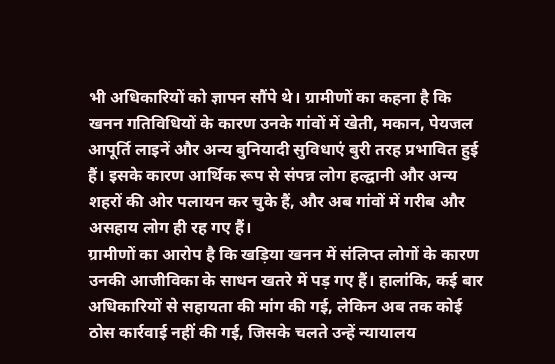भी अधिकारियों को ज्ञापन सौंपे थे। ग्रामीणों का कहना है कि खनन गतिविधियों के कारण उनके गांवों में खेती, मकान, पेयजल आपूर्ति लाइनें और अन्य बुनियादी सुविधाएं बुरी तरह प्रभावित हुई हैं। इसके कारण आर्थिक रूप से संपन्न लोग हल्द्वानी और अन्य शहरों की ओर पलायन कर चुके हैं, और अब गांवों में गरीब और असहाय लोग ही रह गए हैं।
ग्रामीणों का आरोप है कि खड़िया खनन में संलिप्त लोगों के कारण उनकी आजीविका के साधन खतरे में पड़ गए हैं। हालांकि, कई बार अधिकारियों से सहायता की मांग की गई, लेकिन अब तक कोई ठोस कार्रवाई नहीं की गई, जिसके चलते उन्हें न्यायालय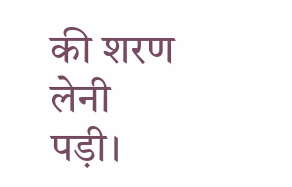की शरण लेनी पड़ी।